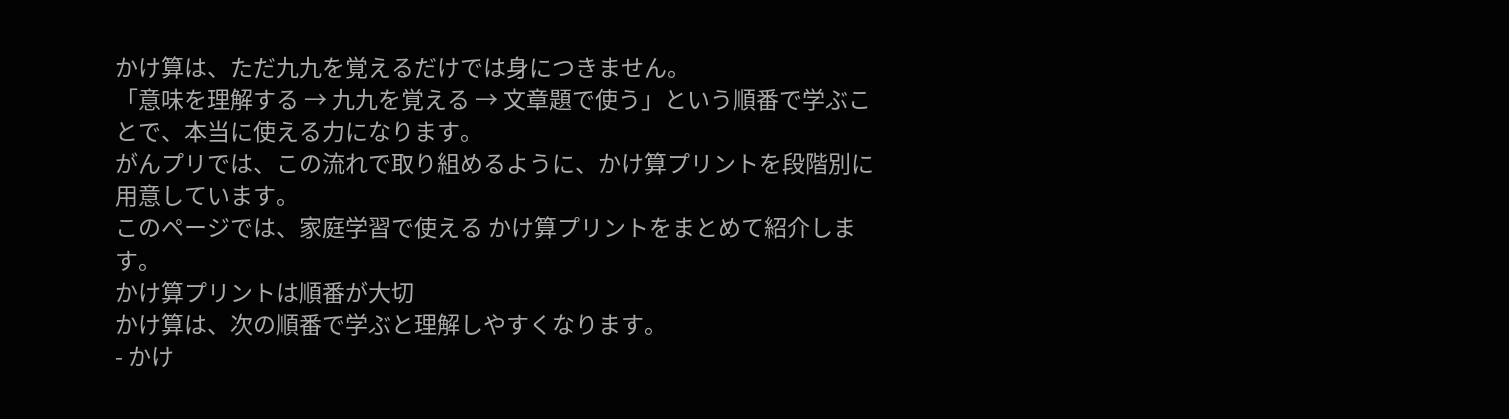かけ算は、ただ九九を覚えるだけでは身につきません。
「意味を理解する → 九九を覚える → 文章題で使う」という順番で学ぶことで、本当に使える力になります。
がんプリでは、この流れで取り組めるように、かけ算プリントを段階別に用意しています。
このページでは、家庭学習で使える かけ算プリントをまとめて紹介します。
かけ算プリントは順番が大切
かけ算は、次の順番で学ぶと理解しやすくなります。
- かけ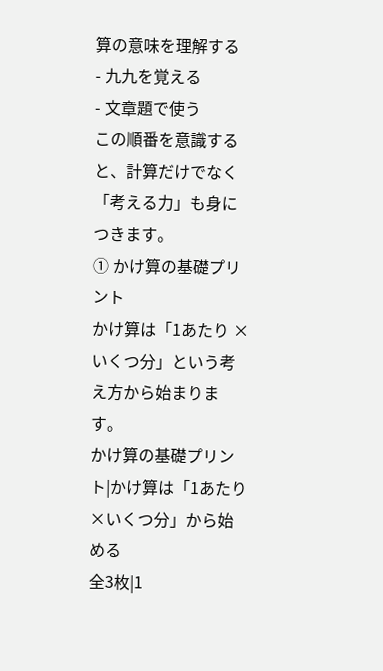算の意味を理解する
- 九九を覚える
- 文章題で使う
この順番を意識すると、計算だけでなく「考える力」も身につきます。
① かけ算の基礎プリント
かけ算は「1あたり × いくつ分」という考え方から始まります。
かけ算の基礎プリント|かけ算は「1あたり×いくつ分」から始める
全3枚|1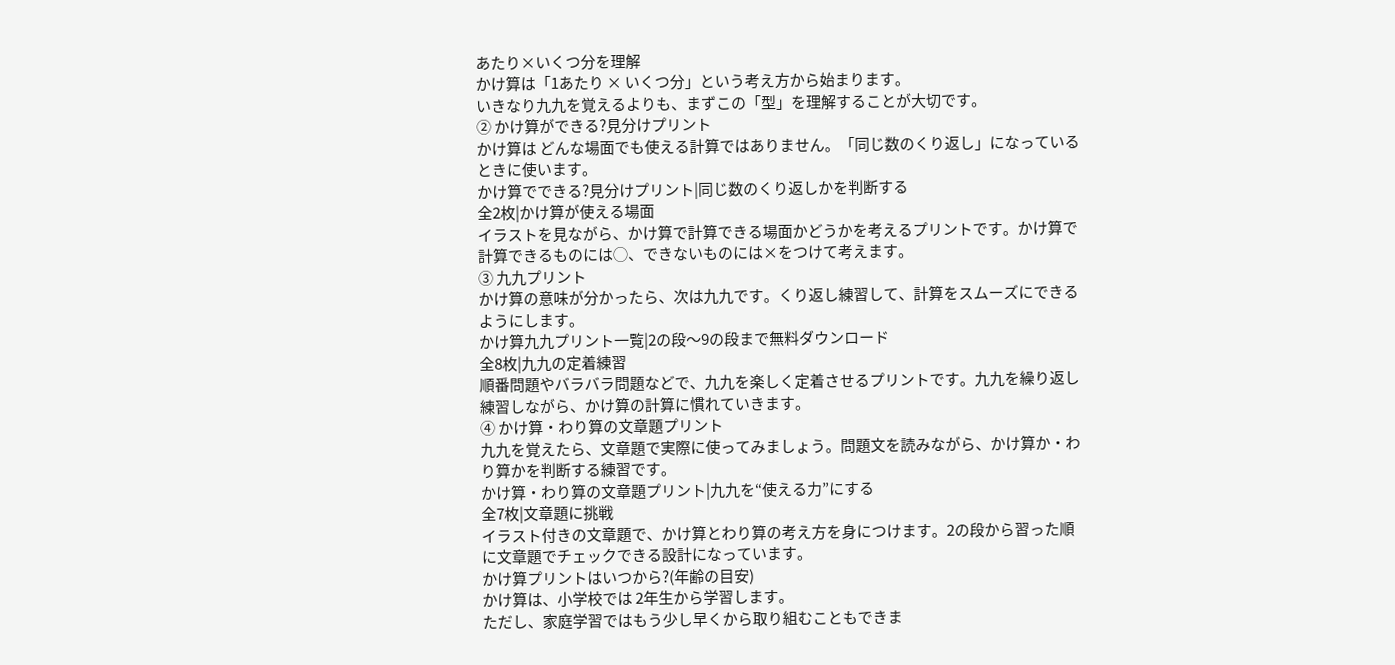あたり×いくつ分を理解
かけ算は「1あたり × いくつ分」という考え方から始まります。
いきなり九九を覚えるよりも、まずこの「型」を理解することが大切です。
② かけ算ができる?見分けプリント
かけ算は どんな場面でも使える計算ではありません。「同じ数のくり返し」になっているときに使います。
かけ算でできる?見分けプリント|同じ数のくり返しかを判断する
全2枚|かけ算が使える場面
イラストを見ながら、かけ算で計算できる場面かどうかを考えるプリントです。かけ算で計算できるものには◯、できないものには×をつけて考えます。
③ 九九プリント
かけ算の意味が分かったら、次は九九です。くり返し練習して、計算をスムーズにできるようにします。
かけ算九九プリント一覧|2の段〜9の段まで無料ダウンロード
全8枚|九九の定着練習
順番問題やバラバラ問題などで、九九を楽しく定着させるプリントです。九九を繰り返し練習しながら、かけ算の計算に慣れていきます。
④ かけ算・わり算の文章題プリント
九九を覚えたら、文章題で実際に使ってみましょう。問題文を読みながら、かけ算か・わり算かを判断する練習です。
かけ算・わり算の文章題プリント|九九を“使える力”にする
全7枚|文章題に挑戦
イラスト付きの文章題で、かけ算とわり算の考え方を身につけます。2の段から習った順に文章題でチェックできる設計になっています。
かけ算プリントはいつから?(年齢の目安)
かけ算は、小学校では 2年生から学習します。
ただし、家庭学習ではもう少し早くから取り組むこともできま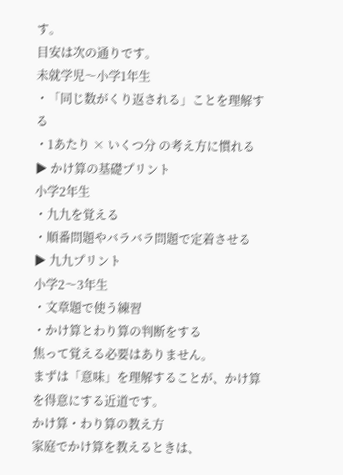す。
目安は次の通りです。
未就学児〜小学1年生
・「同じ数がくり返される」ことを理解する
・1あたり × いくつ分 の考え方に慣れる
▶ かけ算の基礎プリント
小学2年生
・九九を覚える
・順番問題やバラバラ問題で定着させる
▶ 九九プリント
小学2〜3年生
・文章題で使う練習
・かけ算とわり算の判断をする
焦って覚える必要はありません。
まずは「意味」を理解することが、かけ算を得意にする近道です。
かけ算・わり算の教え方
家庭でかけ算を教えるときは、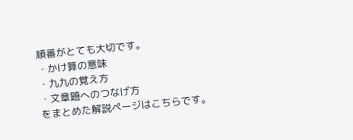順番がとても大切です。
・かけ算の意味
・九九の覚え方
・文章題へのつなげ方
をまとめた解説ページはこちらです。